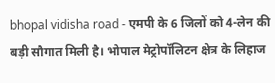bhopal vidisha road - एमपी के 6 जिलों को 4-लेन की बड़ी सौगात मिली है। भोपाल मेट्रोपॉलिटन क्षेत्र के लिहाज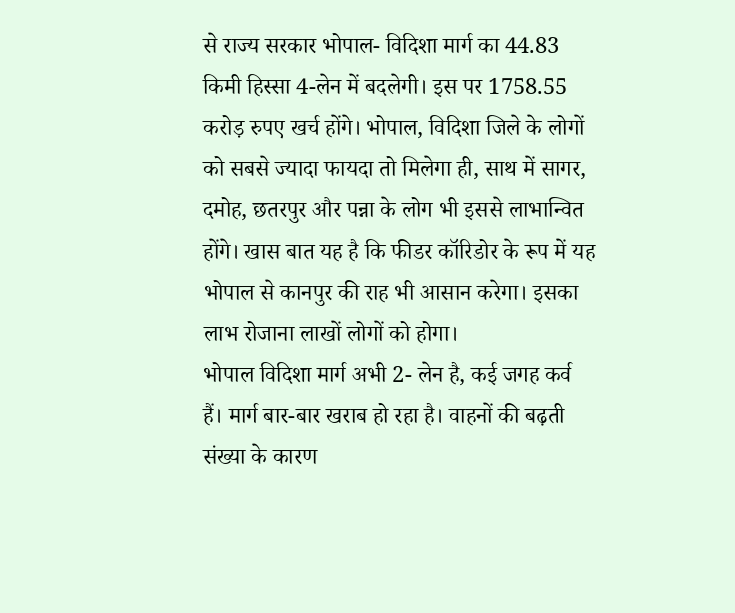से राज्य सरकार भोपाल- विदिशा मार्ग का 44.83 किमी हिस्सा 4-लेन में बदलेगी। इस पर 1758.55 करोड़ रुपए खर्च होंगे। भोपाल, विदिशा जिले के लोगों को सबसे ज्यादा फायदा तो मिलेगा ही, साथ में सागर, दमोह, छतरपुर और पन्ना के लोग भी इससे लाभान्वित होंगे। खास बात यह है कि फीडर कॉरिडोर के रूप में यह भोपाल से कानपुर की राह भी आसान करेगा। इसका लाभ रोजाना लाखों लोगों को होगा।
भोपाल विदिशा मार्ग अभी 2- लेन है, कई जगह कर्व हैं। मार्ग बार-बार खराब हो रहा है। वाहनों की बढ़ती संख्या के कारण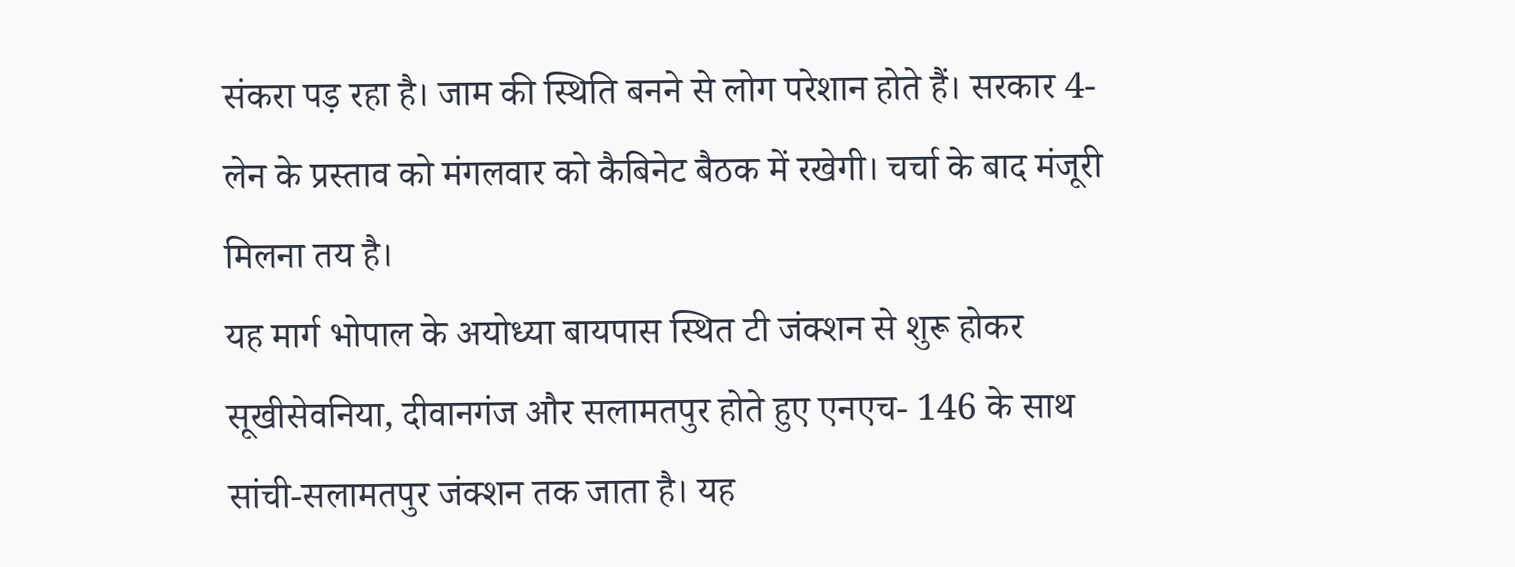संकरा पड़ रहा है। जाम की स्थिति बनने से लोग परेशान होते हैं। सरकार 4-लेन के प्रस्ताव को मंगलवार को कैबिनेट बैठक में रखेगी। चर्चा के बाद मंजूरी मिलना तय है।
यह मार्ग भोपाल के अयोध्या बायपास स्थित टी जंक्शन से शुरू होकर सूखीसेवनिया, दीवानगंज और सलामतपुर होते हुए एनएच- 146 के साथ सांची-सलामतपुर जंक्शन तक जाता है। यह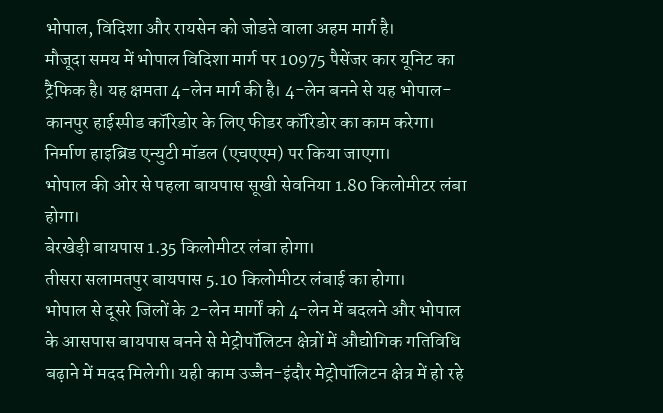भोपाल, विदिशा और रायसेन को जोडऩे वाला अहम मार्ग है।
मौजूदा समय में भोपाल विदिशा मार्ग पर 10975 पैसेंजर कार यूनिट का ट्रैफिक है। यह क्षमता 4-लेन मार्ग की है। 4-लेन बनने से यह भोपाल- कानपुर हाईस्पीड कॉरिडोर के लिए फीडर कॉरिडोर का काम करेगा। निर्माण हाइब्रिड एन्युटी मॉडल (एचएएम) पर किया जाएगा।
भोपाल की ओर से पहला बायपास सूखी सेवनिया 1.80 किलोमीटर लंबा होगा।
बेरखेड़ी बायपास 1.35 किलोमीटर लंबा होगा।
तीसरा सलामतपुर बायपास 5.10 किलोमीटर लंबाई का होगा।
भोपाल से दूसरे जिलों के 2-लेन मार्गों को 4-लेन में बदलने और भोपाल के आसपास बायपास बनने से मेट्रोपॉलिटन क्षेत्रों में औद्योगिक गतिविधि बढ़ाने में मदद मिलेगी। यही काम उज्जैन-इंदौर मेट्रोपॉलिटन क्षेत्र में हो रहे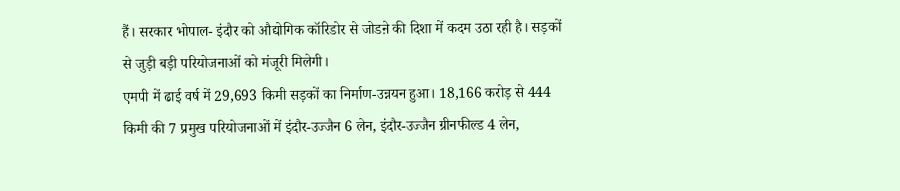हैं। सरकार भोपाल- इंदौर को औद्योगिक कॉरिडोर से जोडऩे की दिशा में कदम उठा रही है। सड़कों से जुड़ी बड़ी परियोजनाओं को मंजूरी मिलेगी।
एमपी में ढाई वर्ष में 29,693 किमी सड़कों का निर्माण-उन्नयन हुआ। 18,166 करोड़ से 444 किमी की 7 प्रमुख परियोजनाओं में इंदौर-उज्जैन 6 लेन, इंदौर-उज्जैन ग्रीनफील्ड 4 लेन,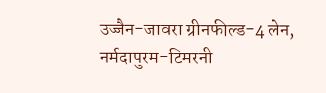उज्जैन-जावरा ग्रीनफील्ड-4 लेन, नर्मदापुरम-टिमरनी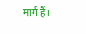मार्ग हैं।